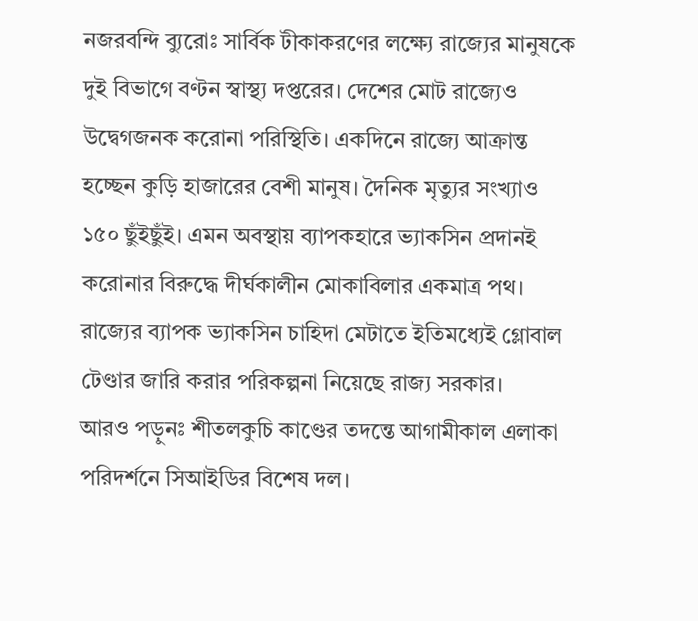নজরবন্দি ব্যুরোঃ সার্বিক টীকাকরণের লক্ষ্যে রাজ্যের মানুষকে দুই বিভাগে বণ্টন স্বাস্থ্য দপ্তরের। দেশের মোট রাজ্যেও উদ্বেগজনক করোনা পরিস্থিতি। একদিনে রাজ্যে আক্রান্ত হচ্ছেন কুড়ি হাজারের বেশী মানুষ। দৈনিক মৃত্যুর সংখ্যাও ১৫০ ছুঁইছুঁই। এমন অবস্থায় ব্যাপকহারে ভ্যাকসিন প্রদানই করোনার বিরুদ্ধে দীর্ঘকালীন মোকাবিলার একমাত্র পথ। রাজ্যের ব্যাপক ভ্যাকসিন চাহিদা মেটাতে ইতিমধ্যেই গ্লোবাল টেণ্ডার জারি করার পরিকল্পনা নিয়েছে রাজ্য সরকার।
আরও পড়ুনঃ শীতলকুচি কাণ্ডের তদন্তে আগামীকাল এলাকা পরিদর্শনে সিআইডির বিশেষ দল।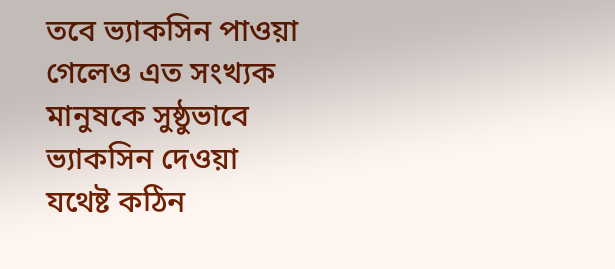তবে ভ্যাকসিন পাওয়া গেলেও এত সংখ্যক মানুষকে সুষ্ঠুভাবে ভ্যাকসিন দেওয়া যথেষ্ট কঠিন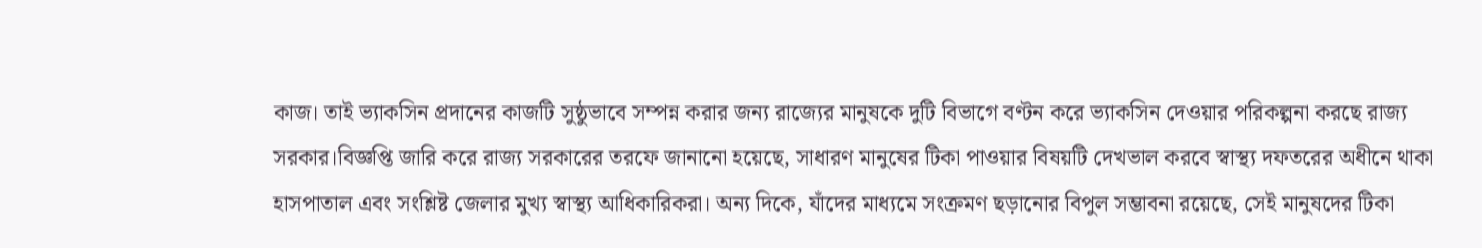কাজ। তাই ভ্যাকসিন প্রদানের কাজটি সুষ্ঠুভাবে সম্পন্ন করার জন্য রাজ্যের মানুষকে দুটি বিভাগে বণ্টন করে ভ্যাকসিন দেওয়ার পরিকল্পনা করছে রাজ্য সরকার।বিজ্ঞপ্তি জারি করে রাজ্য সরকারের তরফে জানানো হয়েছে, সাধারণ মানুষের টিকা পাওয়ার বিষয়টি দেখভাল করবে স্বাস্থ্য দফতরের অধীনে থাকা হাসপাতাল এবং সংশ্লিষ্ট জেলার মুখ্য স্বাস্থ্য আধিকারিকরা। অন্য দিকে, যাঁদের মাধ্যমে সংক্রমণ ছড়ানোর বিপুল সম্ভাবনা রয়েছে, সেই মানুষদের টিকা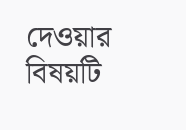দেওয়ার বিষয়টি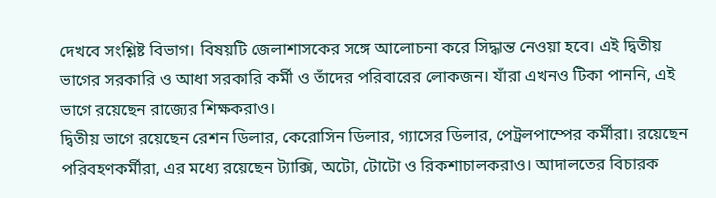দেখবে সংশ্লিষ্ট বিভাগ। বিষয়টি জেলাশাসকের সঙ্গে আলোচনা করে সিদ্ধান্ত নেওয়া হবে। এই দ্বিতীয় ভাগের সরকারি ও আধা সরকারি কর্মী ও তাঁদের পরিবারের লোকজন। যাঁরা এখনও টিকা পাননি, এই ভাগে রয়েছেন রাজ্যের শিক্ষকরাও।
দ্বিতীয় ভাগে রয়েছেন রেশন ডিলার, কেরোসিন ডিলার, গ্যাসের ডিলার, পেট্রলপাম্পের কর্মীরা। রয়েছেন পরিবহণকর্মীরা, এর মধ্যে রয়েছেন ট্যাক্সি, অটো, টোটো ও রিকশাচালকরাও। আদালতের বিচারক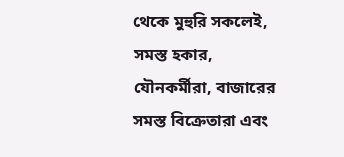থেকে মুহুরি সকলেই, সমস্ত হকার, যৌনকর্মীরা, বাজারের সমস্ত বিক্রেতারা এবং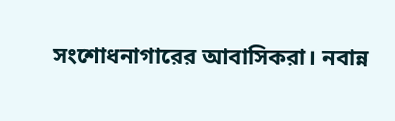সংশোধনাগারের আবাসিকরা। নবান্ন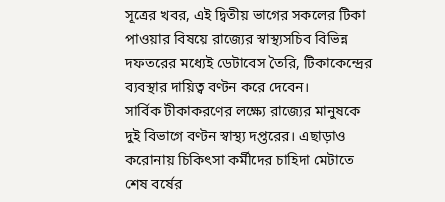সূত্রের খবর, এই দ্বিতীয় ভাগের সকলের টিকা পাওয়ার বিষয়ে রাজ্যের স্বাস্থ্যসচিব বিভিন্ন দফতরের মধ্যেই ডেটাবেস তৈরি, টিকাকেন্দ্রের ব্যবস্থার দায়িত্ব বণ্টন করে দেবেন।
সার্বিক টীকাকরণের লক্ষ্যে রাজ্যের মানুষকে দুই বিভাগে বণ্টন স্বাস্থ্য দপ্তরের। এছাড়াও করোনায় চিকিৎসা কর্মীদের চাহিদা মেটাতে শেষ বর্ষের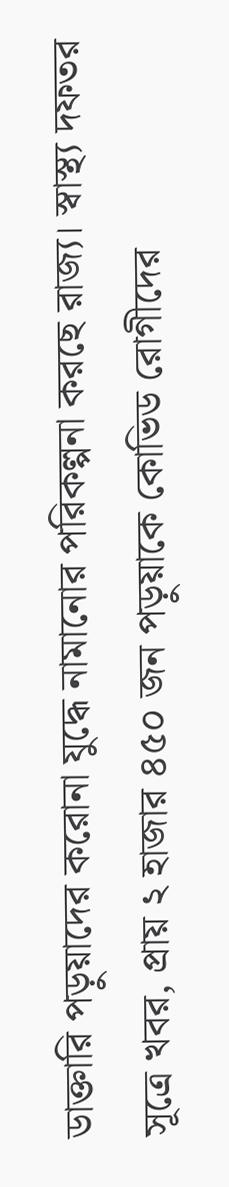ডাক্তারি পড়ুয়াদের করোনা যুদ্ধে নামানোর পরিকল্পনা করছে রাজ্য। স্বাস্থ্য দফতর সূত্রে খবর, প্রায় ২ হাজার ৪৫০ জন পড়ুয়াকে কোভিড রোগীদের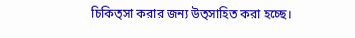চিকিত্সা করার জন্য উত্সাহিত করা হচ্ছে।